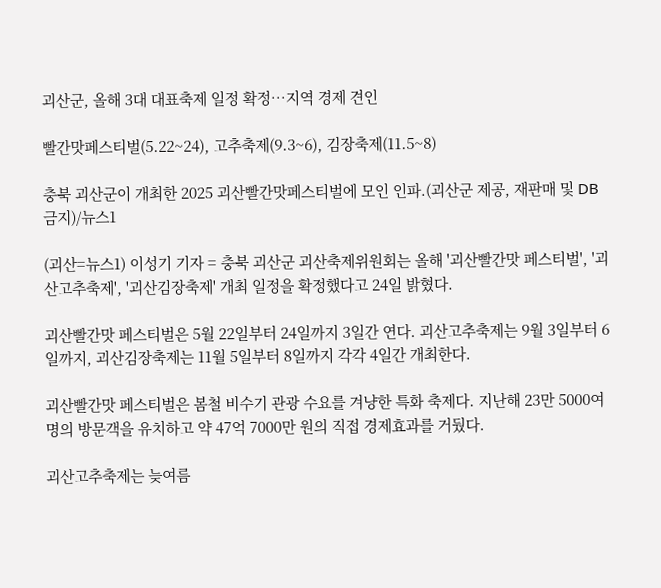괴산군, 올해 3대 대표축제 일정 확정…지역 경제 견인

빨간맛페스티벌(5.22~24), 고추축제(9.3~6), 김장축제(11.5~8)

충북 괴산군이 개최한 2025 괴산빨간맛페스티벌에 모인 인파.(괴산군 제공, 재판매 및 DB금지)/뉴스1

(괴산=뉴스1) 이성기 기자 = 충북 괴산군 괴산축제위원회는 올해 '괴산빨간맛 페스티벌', '괴산고추축제', '괴산김장축제' 개최 일정을 확정했다고 24일 밝혔다.

괴산빨간맛 페스티벌은 5월 22일부터 24일까지 3일간 연다. 괴산고추축제는 9월 3일부터 6일까지, 괴산김장축제는 11월 5일부터 8일까지 각각 4일간 개최한다.

괴산빨간맛 페스티벌은 봄철 비수기 관광 수요를 겨냥한 특화 축제다. 지난해 23만 5000여 명의 방문객을 유치하고 약 47억 7000만 원의 직접 경제효과를 거뒀다.

괴산고추축제는 늦여름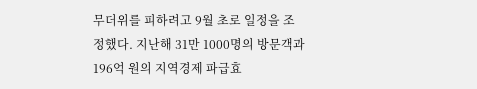무더위를 피하려고 9월 초로 일정을 조정했다. 지난해 31만 1000명의 방문객과 196억 원의 지역경제 파급효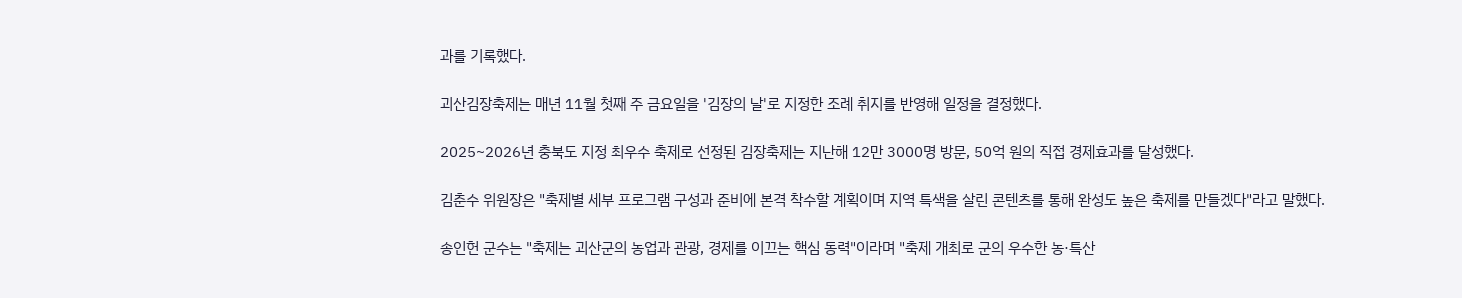과를 기록했다.

괴산김장축제는 매년 11월 첫째 주 금요일을 '김장의 날'로 지정한 조례 취지를 반영해 일정을 결정했다.

2025~2026년 충북도 지정 최우수 축제로 선정된 김장축제는 지난해 12만 3000명 방문, 50억 원의 직접 경제효과를 달성했다.

김춘수 위원장은 "축제별 세부 프로그램 구성과 준비에 본격 착수할 계획이며 지역 특색을 살린 콘텐츠를 통해 완성도 높은 축제를 만들겠다"라고 말했다.

송인헌 군수는 "축제는 괴산군의 농업과 관광, 경제를 이끄는 핵심 동력"이라며 "축제 개최로 군의 우수한 농·특산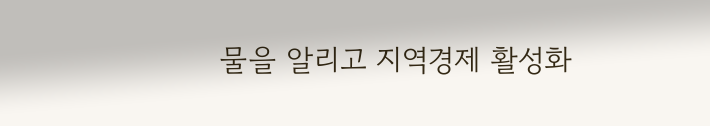물을 알리고 지역경제 활성화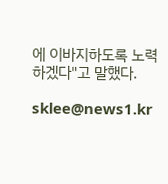에 이바지하도록 노력하겠다"고 말했다.

sklee@news1.kr